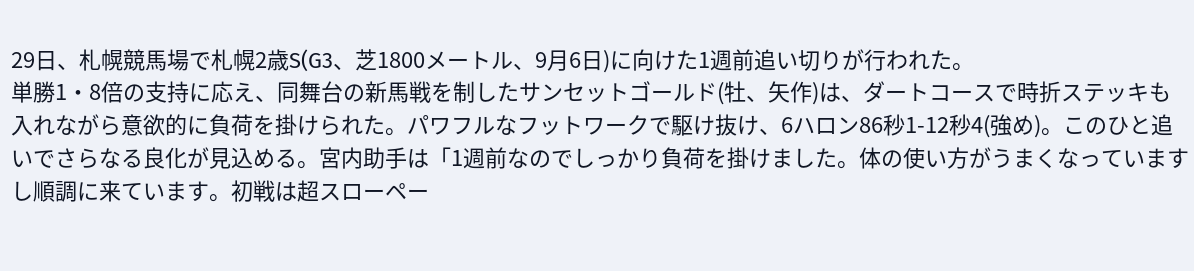29日、札幌競馬場で札幌2歳S(G3、芝1800メートル、9月6日)に向けた1週前追い切りが行われた。
単勝1・8倍の支持に応え、同舞台の新馬戦を制したサンセットゴールド(牡、矢作)は、ダートコースで時折ステッキも入れながら意欲的に負荷を掛けられた。パワフルなフットワークで駆け抜け、6ハロン86秒1-12秒4(強め)。このひと追いでさらなる良化が見込める。宮内助手は「1週前なのでしっかり負荷を掛けました。体の使い方がうまくなっていますし順調に来ています。初戦は超スローペー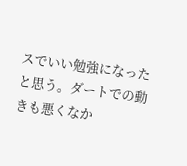スでいい勉強になったと思う。ダートでの動きも悪くなか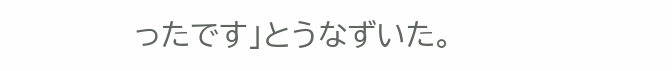ったです」とうなずいた。